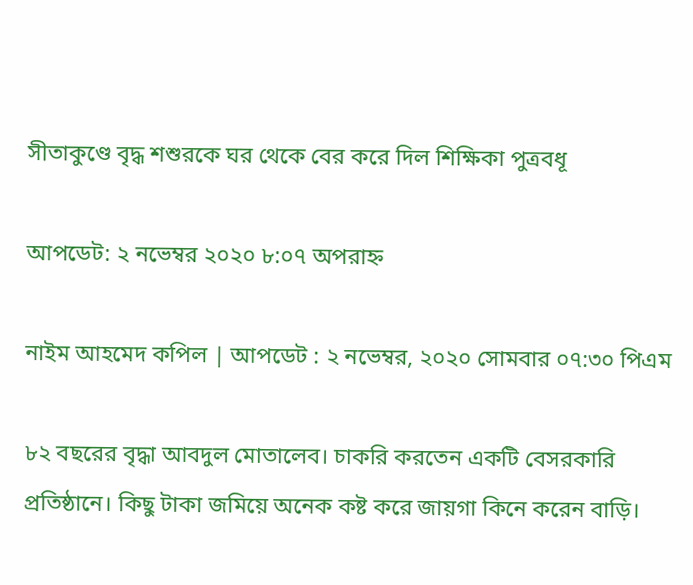সীতাকুণ্ডে বৃদ্ধ শশুরকে ঘর থেকে বের করে দিল শিক্ষিকা পুত্রবধূ

আপডেট: ২ নভেম্বর ২০২০ ৮:০৭ অপরাহ্ন

নাইম আহমেদ কপিল | আপডেট : ২ নভেম্বর, ২০২০ সোমবার ০৭:৩০ পিএম

৮২ বছরের বৃদ্ধা আবদুল মোতালেব। চাকরি করতেন একটি বেসরকারি প্রতিষ্ঠানে। কিছু টাকা জমিয়ে অনেক কষ্ট করে জায়গা কিনে করেন বাড়ি।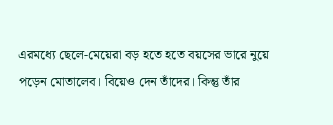এরমধ্যে ছেলে-মেয়েরা বড় হতে হতে বয়সের ভারে নুয়ে পড়েন মোতালেব। বিয়েও দেন তাঁদের। কিন্তু তাঁর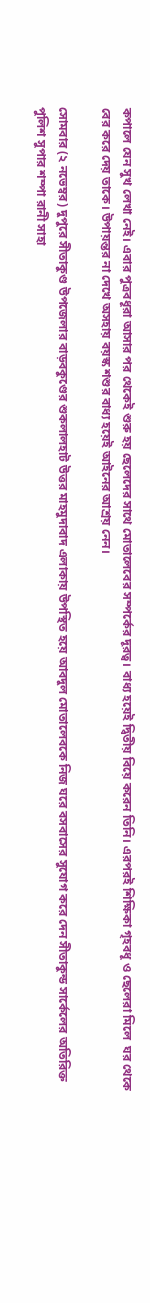কপালে যেন সুখ লেখা নেই। এবার পুত্রবধূরা আসার পর থেকেই শুরু হয় ছেলেদের সাথে মোতালেবের সম্পর্কের দূরত্ব। বাধ্য হয়েই দ্বিতীয় বিয়ে করেন তিনি। এরপরই শিক্ষিকা গৃহবধূ ও ছেলেরা মিলে  ঘর থেকে বের করে দেয় তাকে। উপায়ন্তর না দেখে অসহায় বয়স্ক শশুর বাধ্য হয়েই আইনের আশ্রয় নেন।

সোমবার (২ নভেম্বর) দুপুরে সীতাকুণ্ড উপজেলার বাড়বকুণ্ডের শুকলালহাট উত্তর মাহমুদাবাদ এলাকায় উপস্থিত হয়ে আবদুল মোতালেবকে নিজ ঘরে বসবাসের সুযোগ করে দেন সীতাকুন্ড সার্কেলের অতিরিক্ত পুলিশ সুপার শম্পা রানী সাহা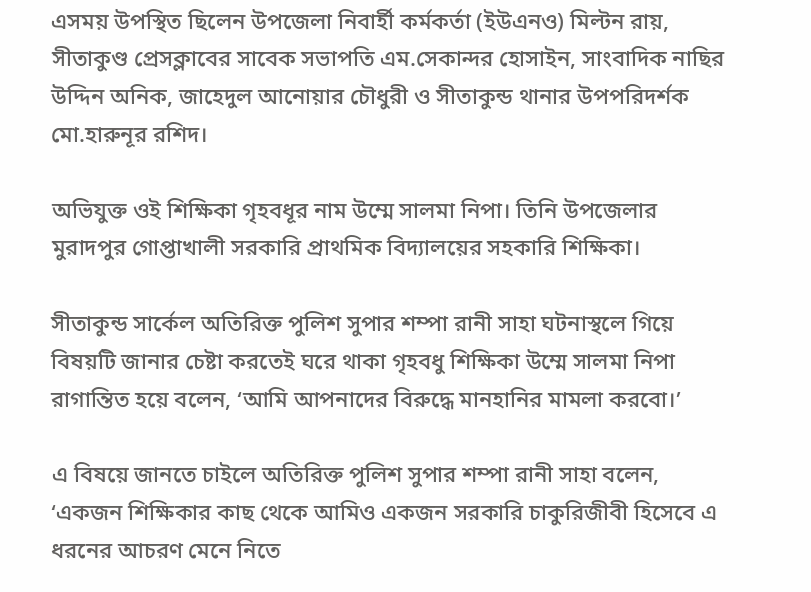এসময় উপস্থিত ছিলেন উপজেলা নিবার্হী কর্মকর্তা (ইউএনও) মিল্টন রায়, সীতাকুণ্ড প্রেসক্লাবের সাবেক সভাপতি এম.সেকান্দর হোসাইন, সাংবাদিক নাছির উদ্দিন অনিক, জাহেদুল আনোয়ার চৌধুরী ও সীতাকুন্ড থানার উপপরিদর্শক মো.হারুনূর রশিদ।

অভিযুক্ত ওই শিক্ষিকা গৃহবধূর নাম উম্মে সালমা নিপা। তিনি উপজেলার মুরাদপুর গোপ্তাখালী সরকারি প্রাথমিক বিদ্যালয়ের সহকারি শিক্ষিকা।

সীতাকুন্ড সার্কেল অতিরিক্ত পুলিশ সুপার শম্পা রানী সাহা ঘটনাস্থলে গিয়ে বিষয়টি জানার চেষ্টা করতেই ঘরে থাকা গৃহবধু শিক্ষিকা উম্মে সালমা নিপা রাগান্তিত হয়ে বলেন, ‘আমি আপনাদের বিরুদ্ধে মানহানির মামলা করবো।’

এ বিষয়ে জানতে চাইলে অতিরিক্ত পুলিশ সুপার শম্পা রানী সাহা বলেন, ‘একজন শিক্ষিকার কাছ থেকে আমিও একজন সরকারি চাকুরিজীবী হিসেবে এ ধরনের আচরণ মেনে নিতে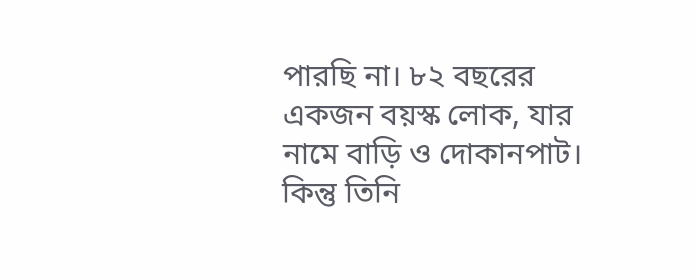পারছি না। ৮২ বছরের একজন বয়স্ক লোক, যার নামে বাড়ি ও দোকানপাট। কিন্তু তিনি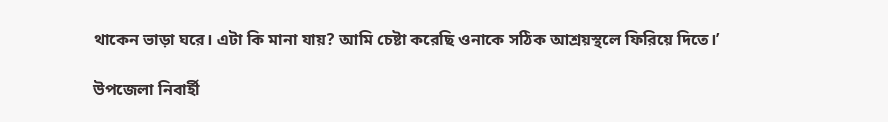থাকেন ভাড়া ঘরে। এটা কি মানা যায়? আমি চেষ্টা করেছি ওনাকে সঠিক আশ্রয়স্থলে ফিরিয়ে দিতে।’

উপজেলা নিবার্হী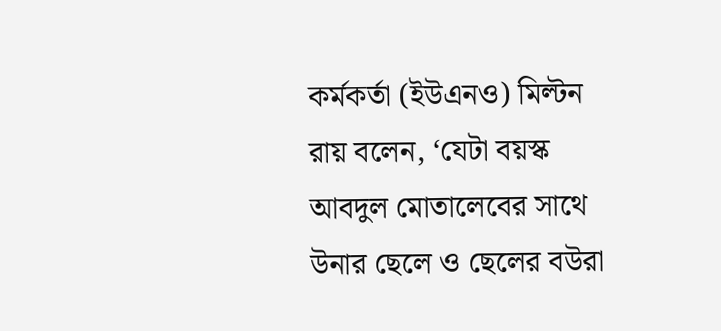কর্মকর্তা (ইউএনও) মিল্টন রায় বলেন, ‘যেটা বয়স্ক আবদুল মোতালেবের সাথে উনার ছেলে ও ছেলের বউরা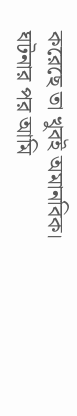করেছে তা খুবই অমানবিক। ঘটনার পর আমি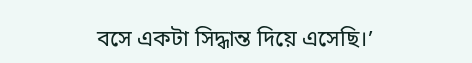বসে একটা সিদ্ধান্ত দিয়ে এসেছি।’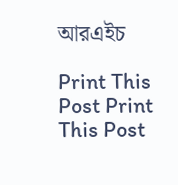আরএইচ

Print This Post Print This Post